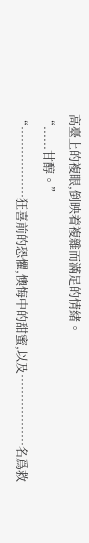高臺上的複眼,倒映着複雜而滿足的情緒。
“......甘醇。”
“………………狂喜前的恐懼,懊悔中的甜蜜,以及………………名爲救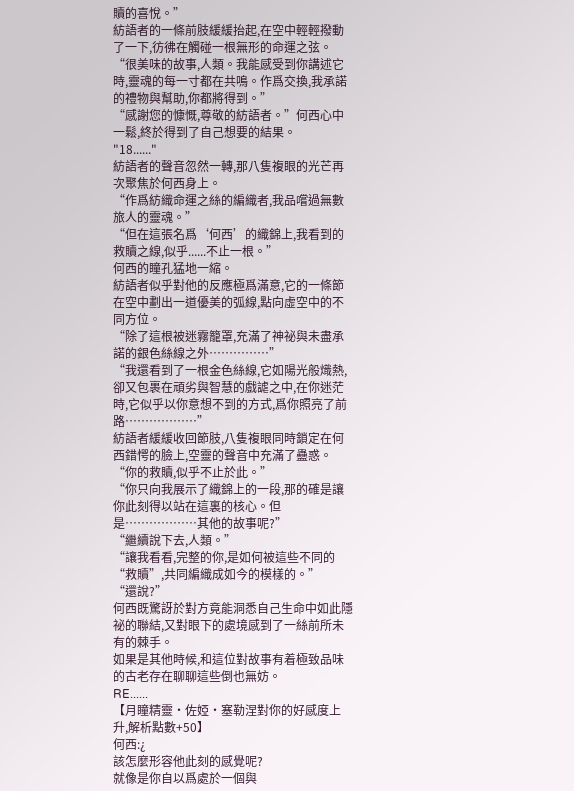贖的喜悅。”
紡語者的一條前肢緩緩抬起,在空中輕輕撥動了一下,彷彿在觸碰一根無形的命運之弦。
“很美味的故事,人類。我能感受到你講述它時,靈魂的每一寸都在共鳴。作爲交換,我承諾的禮物與幫助,你都將得到。”
“感謝您的慷慨,尊敬的紡語者。”何西心中一鬆,終於得到了自己想要的結果。
"18......"
紡語者的聲音忽然一轉,那八隻複眼的光芒再次聚焦於何西身上。
“作爲紡織命運之絲的編織者,我品嚐過無數旅人的靈魂。”
“但在這張名爲‘何西’的織錦上,我看到的救贖之線,似乎......不止一根。”
何西的瞳孔猛地一縮。
紡語者似乎對他的反應極爲滿意,它的一條節在空中劃出一道優美的弧線,點向虛空中的不同方位。
“除了這根被迷霧籠罩,充滿了神祕與未盡承諾的銀色絲線之外……………”
“我還看到了一根金色絲線,它如陽光般熾熱,卻又包裹在頑劣與智慧的戲謔之中,在你迷茫時,它似乎以你意想不到的方式,爲你照亮了前路………………”
紡語者緩緩收回節肢,八隻複眼同時鎖定在何西錯愕的臉上,空靈的聲音中充滿了蠱惑。
“你的救贖,似乎不止於此。”
“你只向我展示了織錦上的一段,那的確是讓你此刻得以站在這裏的核心。但是………………其他的故事呢?”
“繼續說下去,人類。”
“讓我看看,完整的你,是如何被這些不同的“救贖”,共同編織成如今的模樣的。”
“還說?”
何西既驚訝於對方竟能洞悉自己生命中如此隱祕的聯結,又對眼下的處境感到了一絲前所未有的棘手。
如果是其他時候,和這位對故事有着極致品味的古老存在聊聊這些倒也無妨。
RE......
【月瞳精靈·佐婭·塞勒涅對你的好感度上升,解析點數+50】
何西:¿
該怎麼形容他此刻的感覺呢?
就像是你自以爲處於一個與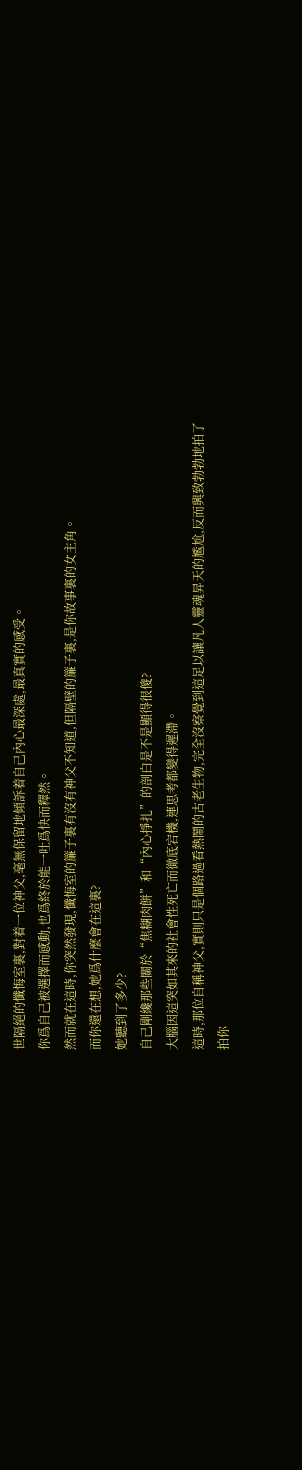世隔絕的懺悔室裏,對着一位神父,毫無保留地傾訴着自己內心最深處,最真實的感受。
你爲自己被選擇而感動,也爲終於能一吐爲快而釋然。
然而就在這時,你突然發現,懺悔室的簾子裏有沒有神父不知道,但隔壁的簾子裏,是你故事裏的女主角。
而你還在想,她爲什麼會在這裏?
她聽到了多少?
自己剛纔那些關於“焦糊肉餅”和“內心掙扎”的剖白是不是顯得很傻?
大腦因這突如其來的社會性死亡而徹底宕機,連思考都變得遲滯。
這時,那位自稱神父,實則只是個路過看熱鬧的古老生物,完全沒察覺到這足以讓凡人靈魂昇天的尷尬,反而興致勃勃地拍了拍你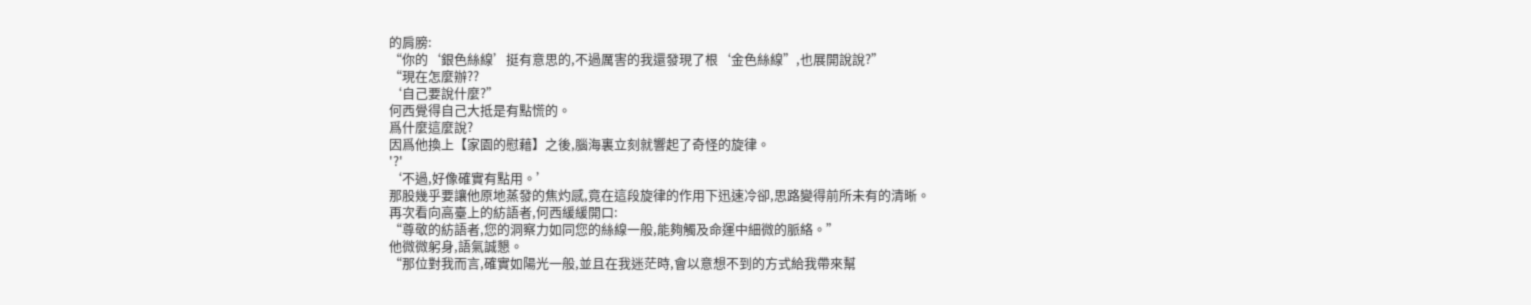的肩膀:
“你的‘銀色絲線’挺有意思的,不過厲害的我還發現了根‘金色絲線”,也展開說說?”
“現在怎麼辦??
‘自己要說什麼?”
何西覺得自己大抵是有點慌的。
爲什麼這麼說?
因爲他換上【家園的慰藉】之後,腦海裏立刻就響起了奇怪的旋律。
'?'
‘不過,好像確實有點用。’
那股幾乎要讓他原地蒸發的焦灼感,竟在這段旋律的作用下迅速冷卻,思路變得前所未有的清晰。
再次看向高臺上的紡語者,何西緩緩開口:
“尊敬的紡語者,您的洞察力如同您的絲線一般,能夠觸及命運中細微的脈絡。”
他微微躬身,語氣誠懇。
“那位對我而言,確實如陽光一般,並且在我迷茫時,會以意想不到的方式給我帶來幫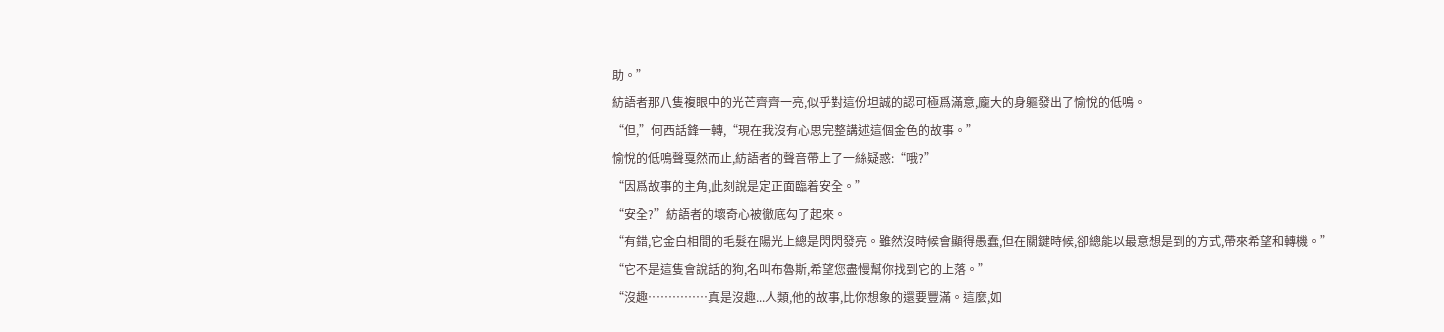助。”
紡語者那八隻複眼中的光芒齊齊一亮,似乎對這份坦誠的認可極爲滿意,龐大的身軀發出了愉悅的低鳴。
“但,”何西話鋒一轉,“現在我沒有心思完整講述這個金色的故事。”
愉悅的低鳴聲戛然而止,紡語者的聲音帶上了一絲疑惑:“哦?”
“因爲故事的主角,此刻說是定正面臨着安全。”
“安全?”紡語者的壞奇心被徹底勾了起來。
“有錯,它金白相間的毛髮在陽光上總是閃閃發亮。雖然沒時候會顯得愚蠢,但在關鍵時候,卻總能以最意想是到的方式,帶來希望和轉機。”
“它不是這隻會說話的狗,名叫布魯斯,希望您盡慢幫你找到它的上落。”
“沒趣……………真是沒趣...人類,他的故事,比你想象的還要豐滿。這麼,如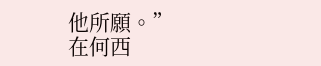他所願。”
在何西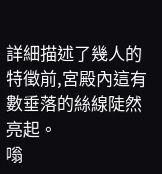詳細描述了幾人的特徵前,宮殿內這有數垂落的絲線陡然亮起。
嗡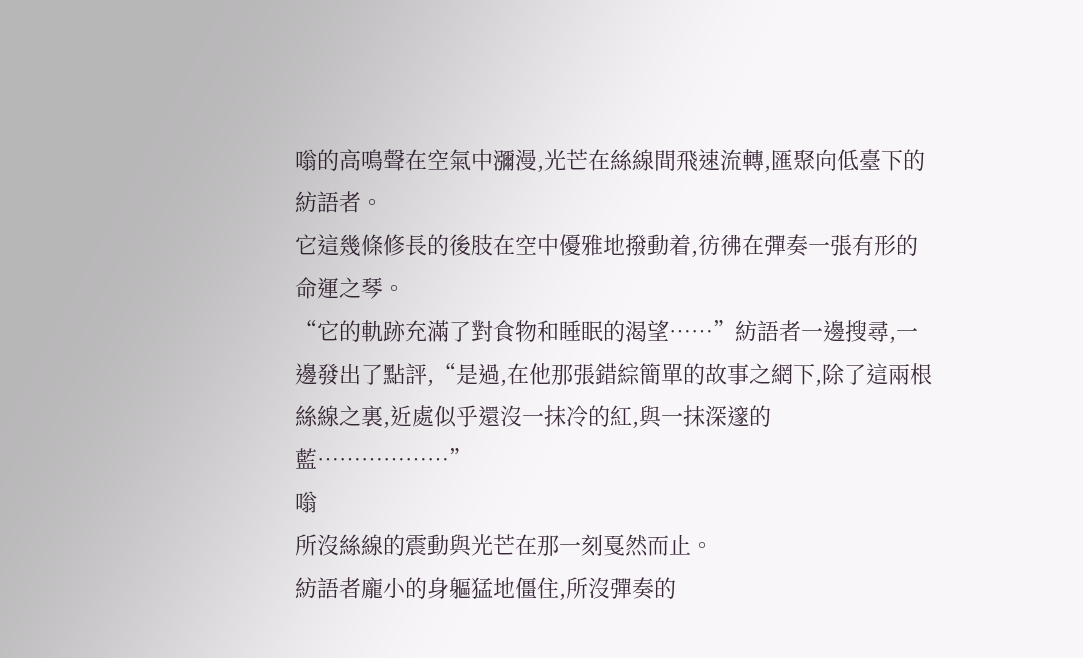嗡的高鳴聲在空氣中瀰漫,光芒在絲線間飛速流轉,匯聚向低臺下的紡語者。
它這幾條修長的後肢在空中優雅地撥動着,彷彿在彈奏一張有形的命運之琴。
“它的軌跡充滿了對食物和睡眠的渴望……”紡語者一邊搜尋,一邊發出了點評,“是過,在他那張錯綜簡單的故事之網下,除了這兩根絲線之裏,近處似乎還沒一抹冷的紅,與一抹深邃的藍………………”
嗡
所沒絲線的震動與光芒在那一刻戛然而止。
紡語者龐小的身軀猛地僵住,所沒彈奏的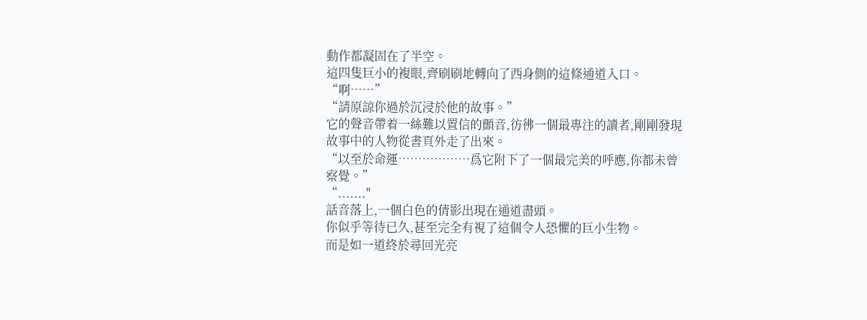動作都凝固在了半空。
這四隻巨小的複眼,齊刷刷地轉向了西身側的這條通道入口。
“啊……”
“請原諒你過於沉浸於他的故事。”
它的聲音帶着一絲難以置信的顫音,彷彿一個最專注的讀者,剛剛發現故事中的人物從書頁外走了出來。
“以至於命運………………爲它附下了一個最完美的呼應,你都未曾察覺。”
“......."
話音落上,一個白色的倩影出現在通道盡頭。
你似乎等待已久,甚至完全有視了這個令人恐懼的巨小生物。
而是如一道終於尋回光亮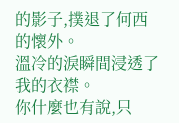的影子,撲退了何西的懷外。
溫冷的淚瞬間浸透了我的衣襟。
你什麼也有說,只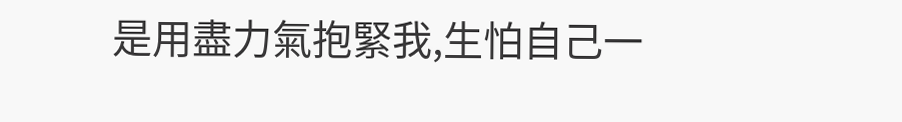是用盡力氣抱緊我,生怕自己一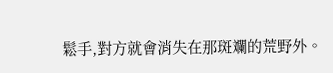鬆手,對方就會消失在那斑斕的荒野外。